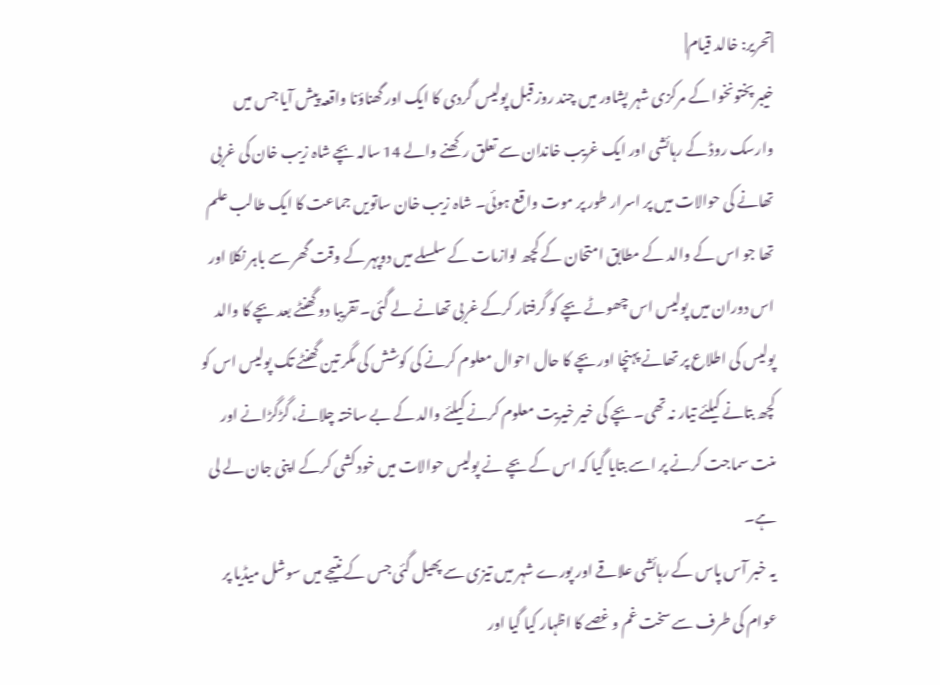|تحریر: خالد قیام|
خیبر پختونخوا کے مرکزی شہر پشاور میں چند روز قبل پولیس گردی کا ایک اور گھناؤنا واقعہ پیش آیا جس میں وارسک روڈ کے رہائشی اور ایک غریب خاندان سے تعلق رکھنے والے 14 سالہ بچے شاہ زیب خان کی غربی تھانے کی حوالات میں پر اسرار طور پر موت واقع ہوئی۔ شاہ زیب خان ساتویں جماعت کا ایک طالب علم تھا جو اس کے والد کے مطابق امتحان کے کچھ لوازمات کے سلسلے میں دوپہر کے وقت گھر سے باہر نکلا اور اس دوران میں پولیس اس چھوٹے بچے کو گرفتار کرکے غربی تھانے لے گئی۔ تقریبا دو گھنٹے بعد بچے کا والد پولیس کی اطلاع پر تھانے پہنچا اور بچے کا حال احوال معلوم کرنے کی کوشش کی مگر تین گھنٹے تک پولیس اس کو کچھ بتانے کیلئے تیار نہ تھی۔ بچے کی خیر خیریت معلوم کرنے کیلئے والد کے بے ساختہ چلانے، گڑگڑانے اور منت سماجت کرنے پر اسے بتایا گیا کہ اس کے بچے نے پولیس حوالات میں خود کشی کرکے اپنی جان لے لی ہے۔
یہ خبر آس پاس کے رہائشی علاقے اور پورے شہر میں تیزی سے پھیل گئی جس کے نتیجے میں سوشل میڈیا پر عوام کی طرف سے سخت غم و غصے کا اظہار کیا گیا اور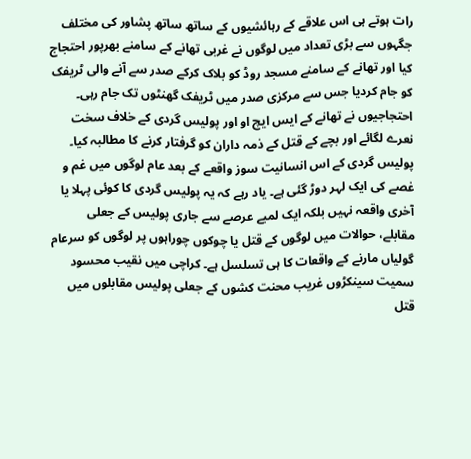رات ہوتے ہی اس علاقے کے رہائشیوں کے ساتھ ساتھ پشاور کی مختلف جگہوں سے بڑی تعداد میں لوگوں نے غربی تھانے کے سامنے بھرپور احتجاج کیا اور تھانے کے سامنے مسجد روڈ کو بلاک کرکے صدر سے آنے والی ٹریفک کو جام کردیا جس سے مرکزی صدر میں ٹریفک گھنٹوں تک جام رہی۔ احتجاجیوں نے تھانے کے ایس ایچ او اور پولیس گردی کے خلاف سخت نعرے لگائے اور بچے کے قتل کے ذمہ داران کو گرفتار کرنے کا مطالبہ کیا۔
پولیس گردی کے اس انسانیت سوز واقعے کے بعد عام لوگوں میں غم و غصے کی ایک لہر دوڑ گئی ہے۔ یاد رہے کہ یہ پولیس گردی کا کوئی پہلا یا آخری واقعہ نہیں بلکہ ایک لمبے عرصے سے جاری پولیس کے جعلی مقابلے، حوالات میں لوگوں کے قتل یا چوکوں چوراہوں پر لوگوں کو سرعام گولیاں مارنے کے واقعات کا ہی تسلسل ہے۔ کراچی میں نقیب محسود سمیت سینکڑوں غریب محنت کشوں کے جعلی پولیس مقابلوں میں قتل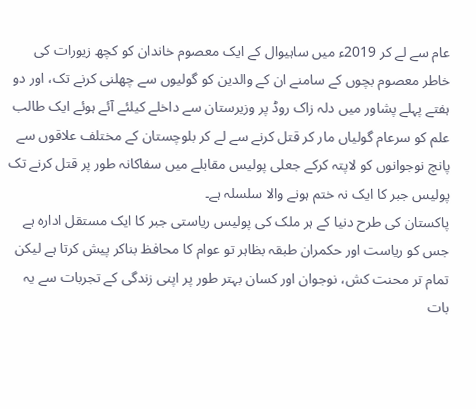عام سے لے کر 2019ء میں ساہیوال کے ایک معصوم خاندان کو کچھ زیورات کی خاطر معصوم بچوں کے سامنے ان کے والدین کو گولیوں سے چھلنی کرنے تک، اور دو ہفتے پہلے پشاور میں دلہ زاک روڈ پر وزیرستان سے داخلے کیلئے آئے ہوئے ایک طالب علم کو سرعام گولیاں مار کر قتل کرنے سے لے کر بلوچستان کے مختلف علاقوں سے پانچ نوجوانوں کو لاپتہ کرکے جعلی پولیس مقابلے میں سفاکانہ طور پر قتل کرنے تک پولیس جبر کا ایک نہ ختم ہونے والا سلسلہ ہے۔
پاکستان کی طرح دنیا کے ہر ملک کی پولیس ریاستی جبر کا ایک مستقل ادارہ ہے جس کو ریاست اور حکمران طبقہ بظاہر تو عوام کا محافظ بناکر پیش کرتا ہے لیکن تمام تر محنت کش، نوجوان اور کسان بہتر طور پر اپنی زندگی کے تجربات سے یہ بات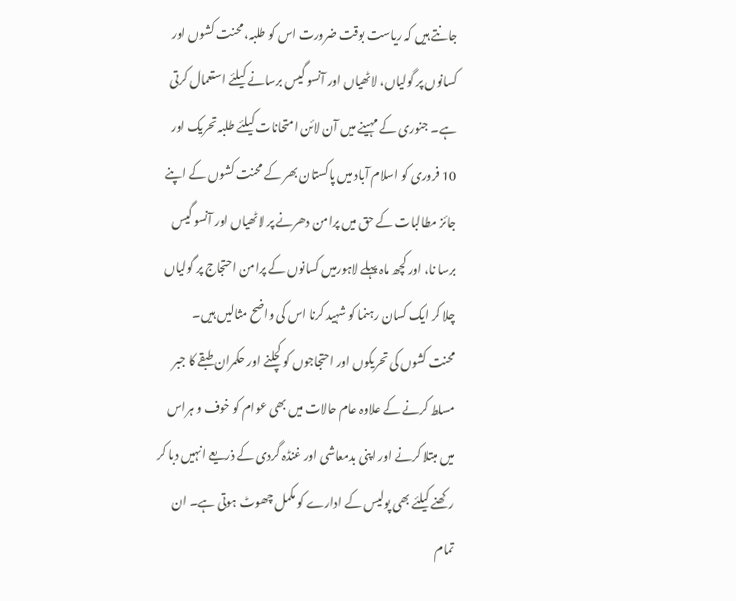جانتے ہیں کہ ریاست بوقت ضرورت اس کو طلبہ، محنت کشوں اور کسانوں پر گولیاں، لاٹھیاں اور آنسو گیس برسانے کیلئے استعمال کرتی ہے۔ جنوری کے مہینے میں آن لائن امتحانات کیلئے طلبہ تحریک اور 10 فروری کو اسلام آباد میں پاکستان بھر کے محنت کشوں کے اپنے جائز مطالبات کے حق میں پرامن دھرنے پر لاٹھیاں اور آنسو گیس برسا نا، اور کچھ ماہ پہلے لاہورمیں کسانوں کے پرامن احتجاج پر گولیاں چلا کر ایک کسان رہنما کو شہید کرنا اس کی واضح مثالیں ہیں۔
محنت کشوں کی تحریکوں اور احتجاجوں کو کچلنے اور حکمران طبقے کا جبر مسلط کرنے کے علاوہ عام حالات میں بھی عوام کو خوف و ہراس میں مبتلا کرنے اور اپنی بدمعاشی اور غنڈہ گردی کے ذریعے انہیں دبا کر رکھنے کیلئے بھی پولیس کے ادارے کو مکمل چھوٹ ہوتی ہے۔ ان تمام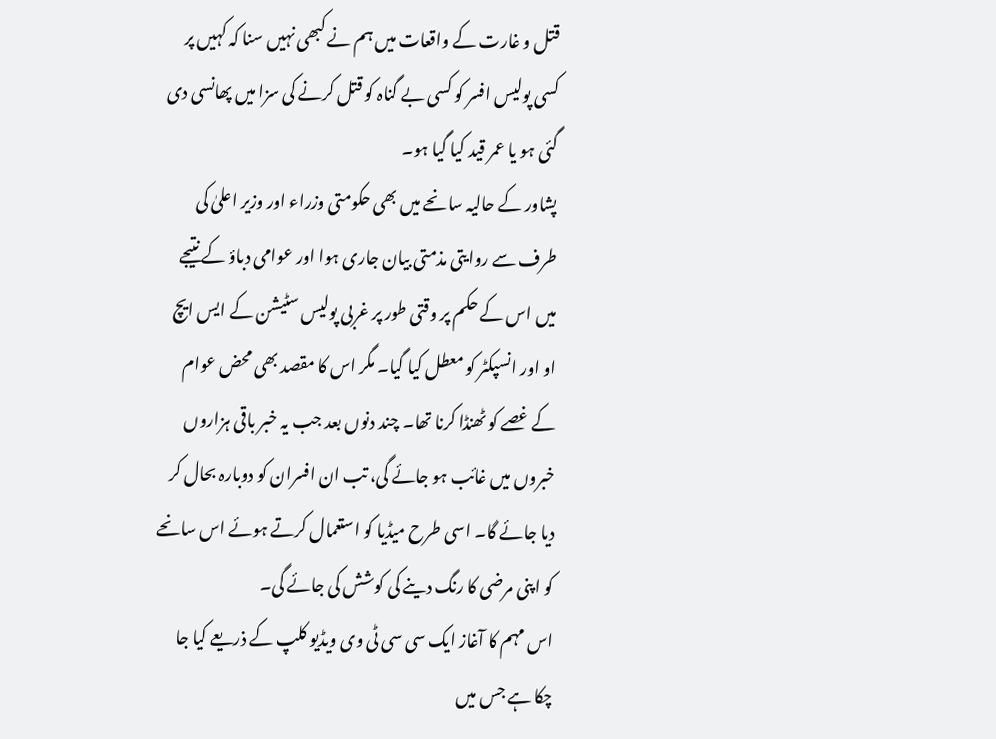قتل و غارت کے واقعات میں ہم نے کبھی نہیں سنا کہ کہیں پر کسی پولیس افسر کو کسی بے گناہ کو قتل کرنے کی سزا میں پھانسی دی گئی ہو یا عمر قید کیا گیا ہو۔
پشاور کے حالیہ سانحے میں بھی حکومتی وزراء اور وزیر اعلیٰ کی طرف سے روایتی مذمتی بیان جاری ہوا اور عوامی دباؤ کے نتیجے میں اس کے حکم پر وقتی طور پر غربی پولیس سٹیشن کے ایس ایچ او اور انسپکٹر کو معطل کیا گیا۔ مگر اس کا مقصد بھی محض عوام کے غصے کو ٹھنڈا کرنا تھا۔ چند دنوں بعد جب یہ خبر باقی ہزاروں خبروں میں غائب ہو جائے گی، تب ان افسران کو دوبارہ بحال کر دیا جائے گا۔ اسی طرح میڈیا کو استعمال کرتے ہوئے اس سانحے کو اپنی مرضی کا رنگ دینے کی کوشش کی جائے گی۔
اس مہم کا آغاز ایک سی سی ٹی وی ویڈیو کلپ کے ذریعے کیا جا چکا ہے جس میں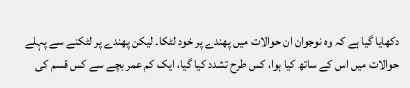دکھایا گیا ہے کہ وہ نوجوان ان حوالات میں پھندے پر خود لٹکا۔ لیکن پھندے پر لٹکنے سے پہلے حوالات میں اس کے ساتھ کیا ہوا، کس طرح تشدد کیا گیا، ایک کم عمر بچے سے کس قسم کی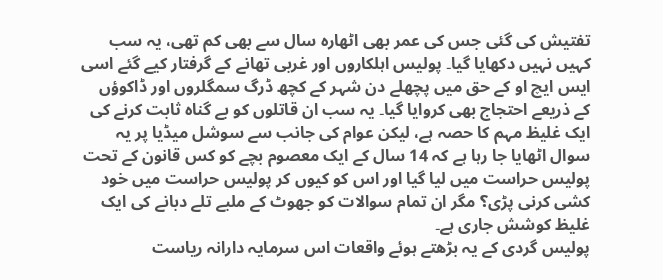تفتیش کی گئی جس کی عمر بھی اٹھارہ سال سے بھی کم تھی، یہ سب کہیں نہیں دکھایا گیا۔ پولیس اہلکاروں اور غربی تھانے کے گرفتار کیے گئے اسی ایس ایچ او کے حق میں پچھلے دن شہر کے کچھ ڈرگ سمگلروں اور ڈاکوؤں کے ذریعے احتجاج بھی کروایا گیا۔ یہ سب ان قاتلوں کو بے گناہ ثابت کرنے کی ایک غلیظ مہم کا حصہ ہے، لیکن عوام کی جانب سے سوشل میڈیا پر یہ سوال اٹھایا جا رہا ہے کہ 14 سال کے ایک معصوم بچے کو کس قانون کے تحت پولیس حراست میں لیا گیا اور اس کو کیوں کر پولیس حراست میں خود کشی کرنی پڑی؟ مگر ان تمام سوالات کو جھوٹ کے ملبے تلے دبانے کی ایک غلیظ کوشش جاری ہے۔
پولیس گردی کے یہ بڑھتے ہوئے واقعات اس سرمایہ دارانہ ریاست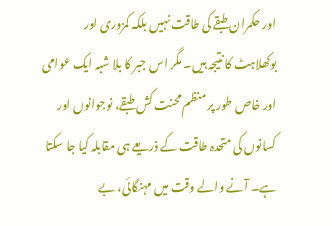اور حکمران طبقے کی طاقت نہیں بلکہ کمزوری اور بوکھلاہٹ کا نتیجہ ہیں۔ مگر اس جبر کا بلا شبہ ایک عوامی اور خاص طور پر منظم محنت کش طبقے، نوجوانوں اور کسانوں کی متحدہ طاقت کے ذریعے ہی مقابلہ کیا جا سکتا ہے۔ آنے والے وقت میں مہنگائی، بے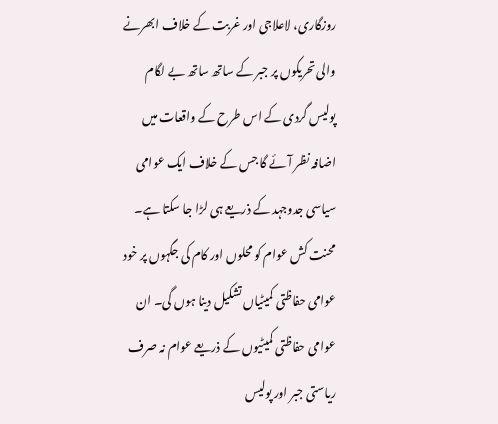روزگاری، لاعلاجی اور غربت کے خلاف ابھرنے والی تحریکوں پر جبر کے ساتھ ساتھ بے لگام پولیس گردی کے اس طرح کے واقعات میں اضافہ نظر آئے گا جس کے خلاف ایک عوامی سیاسی جدوجہد کے ذریعے ہی لڑا جا سکتا ہے۔ محنت کش عوام کو محلوں اور کام کی جگہوں پر خود عوامی حفاظتی کمیٹیاں تشکیل دینا ہوں گی۔ ان عوامی حفاظتی کمیٹیوں کے ذریعے عوام نہ صرف ریاستی جبر اور پولیس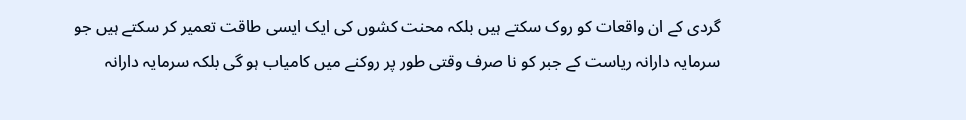گردی کے ان واقعات کو روک سکتے ہیں بلکہ محنت کشوں کی ایک ایسی طاقت تعمیر کر سکتے ہیں جو سرمایہ دارانہ ریاست کے جبر کو نا صرف وقتی طور پر روکنے میں کامیاب ہو گی بلکہ سرمایہ دارانہ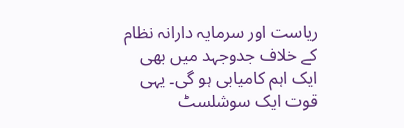ریاست اور سرمایہ دارانہ نظام کے خلاف جدوجہد میں بھی ایک اہم کامیابی ہو گی۔ یہی قوت ایک سوشلسٹ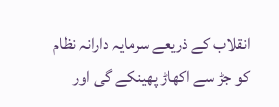انقلاب کے ذریعے سرمایہ دارانہ نظام کو جڑ سے اکھاڑ پھینکے گی اور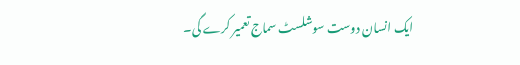ایک انسان دوست سوشلسٹ سماج تعمیر کرے گی۔